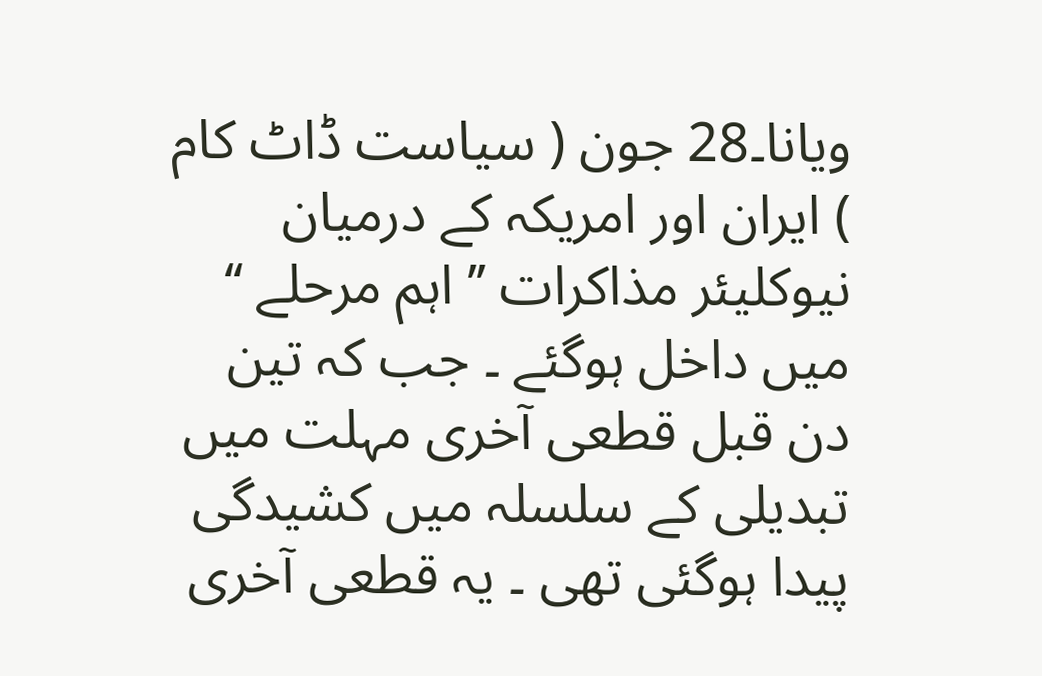ویانا۔28 جون ( سیاست ڈاٹ کام ) ایران اور امریکہ کے درمیان نیوکلیئر مذاکرات ’’ اہم مرحلے ‘‘ میں داخل ہوگئے ۔ جب کہ تین دن قبل قطعی آخری مہلت میں تبدیلی کے سلسلہ میں کشیدگی پیدا ہوگئی تھی ۔ یہ قطعی آخری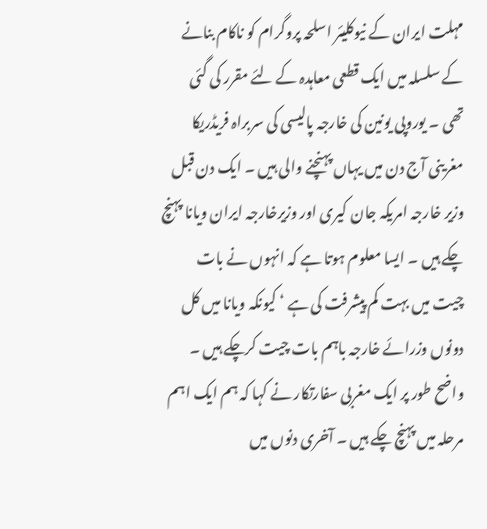مہلت ایران کے نیوکلیئر اسلحہ پروگرام کو ناکام بنانے کے سلسلہ میں ایک قطعی معاہدہ کے لئے مقرر کی گئی تھی ۔ یوروپی یونین کی خارجہ پالیسی کی سربراہ فریڈریکا مغرینی آج دن میں یہاں پہنچنے والی ہیں ۔ ایک دن قبل وزیر خارجہ امریکہ جان کیری اور وزیرخارجہ ایران ویانا پہنچ چکے ہیں ۔ ایسا معلوم ہوتا ہے کہ انہوں نے بات چیت میں بہت کم پیشرفت کی ہے ‘ کیونکہ ویانا میں کل دونوں وزرائے خارجہ باہم بات چیت کرچکے ہیں ۔ واضح طور پر ایک مغربی سفارتکار نے کہا کہ ہم ایک اہم مرحلہ میں پہنچ چکے ہیں ۔ آخری دنوں میں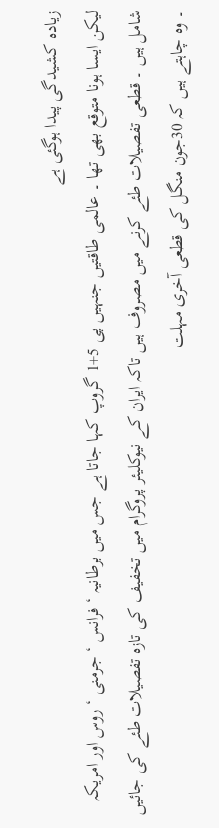زیادہ کشیدگی پیدا ہوگئی ہے
لیکن ایسا ہونا متوقع بھی تھا ۔ عالمی طاقتیں جنہیں پی 5+1 گروپ کہا جاتا ہے جس میں برطانیہ ‘ فرانس ‘ جرمنی ‘ روس اور امریکہ شامل ہیں ۔ قطعی تفصیلات طئے کرنے میں مصروف ہیں تاکہ ایران کے نیوکلیئر پروگرام میں تخفیف کی تازہ تفصیلات طئے کی جائیں ۔ وہ چاہتے ہیں کہ 30جون منگل کی قطعی آخری مہلت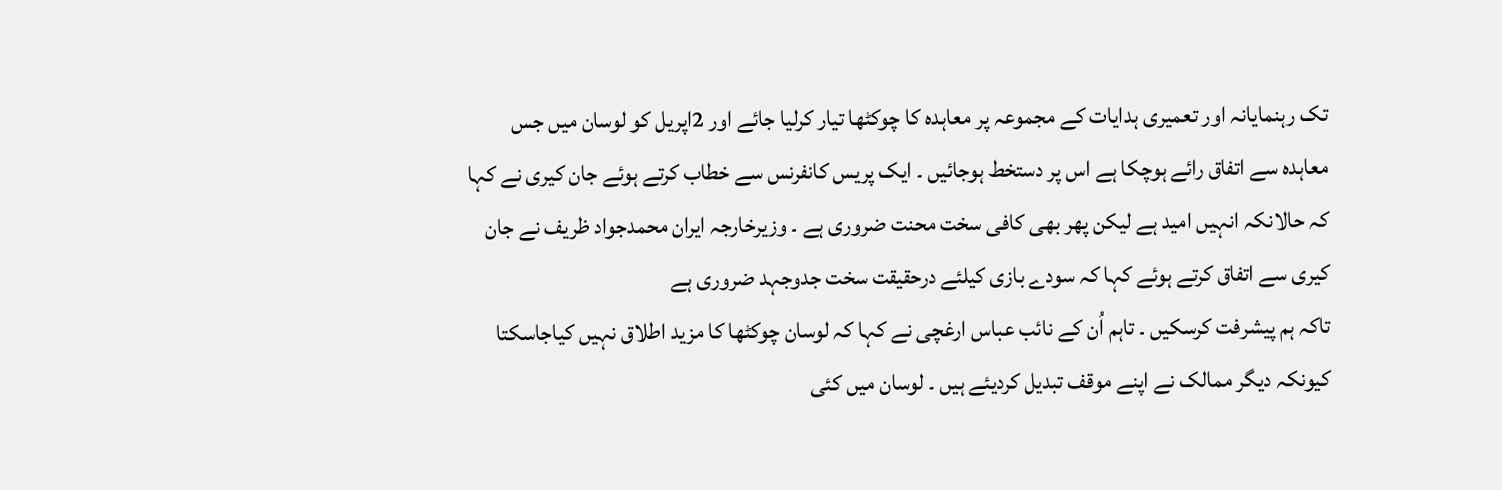تک رہنمایانہ اور تعمیری ہدایات کے مجموعہ پر معاہدہ کا چوکٹھا تیار کرلیا جائے اور 2اپریل کو لوسان میں جس معاہدہ سے اتفاق رائے ہوچکا ہے اس پر دستخط ہوجائیں ۔ ایک پریس کانفرنس سے خطاب کرتے ہوئے جان کیری نے کہا کہ حالانکہ انہیں امید ہے لیکن پھر بھی کافی سخت محنت ضروری ہے ۔ وزیرخارجہ ایران محمدجواد ظریف نے جان کیری سے اتفاق کرتے ہوئے کہا کہ سودے بازی کیلئے درحقیقت سخت جدوجہد ضروری ہے
تاکہ ہم پیشرفت کرسکیں ۔ تاہم اُن کے نائب عباس ارغچی نے کہا کہ لوسان چوکٹھا کا مزید اطلاق نہیں کیاجاسکتا کیونکہ دیگر ممالک نے اپنے موقف تبدیل کردیئے ہیں ۔ لوسان میں کئی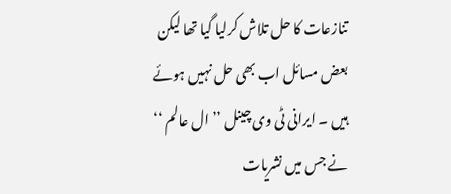تنازعات کا حل تلاش کرلیا گیا تھا لیکن بعض مسائل اب بھی حل نہیں ہوئے ہیں ۔ ایرانی ٹی وی چینل ’’ ال عالم ‘‘ نے جس میں نشریات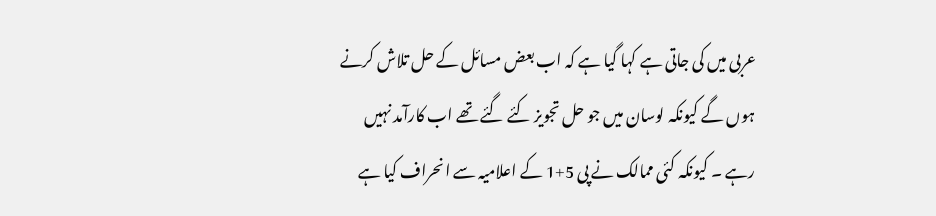عربی میں کی جاتی ہے کہا گیا ہے کہ اب بعض مسائل کے حل تلاش کرنے ہوں گے کیونکہ لوسان میں جو حل تجویز کئے گئے تھے اب کارآمد نہیں رہے ۔ کیونکہ کئی ممالک نے پی 5+1 کے اعلامیہ سے انحراف کیا ہے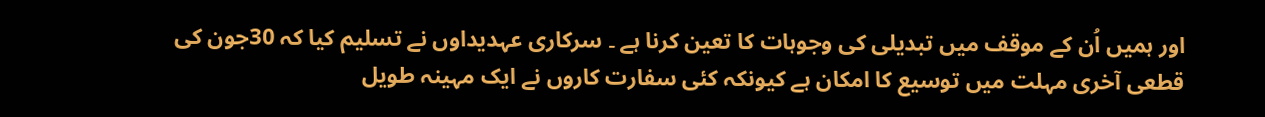اور ہمیں اُن کے موقف میں تبدیلی کی وجوہات کا تعین کرنا ہے ۔ سرکاری عہدیداوں نے تسلیم کیا کہ 30جون کی قطعی آخری مہلت میں توسیع کا امکان ہے کیونکہ کئی سفارت کاروں نے ایک مہینہ طویل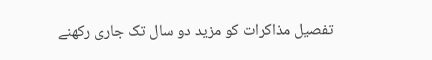تفصیل مذاکرات کو مزید دو سال تک جاری رکھنے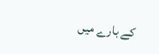کے بارے میں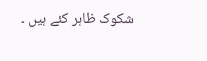شکوک ظاہر کئے ہیں ۔